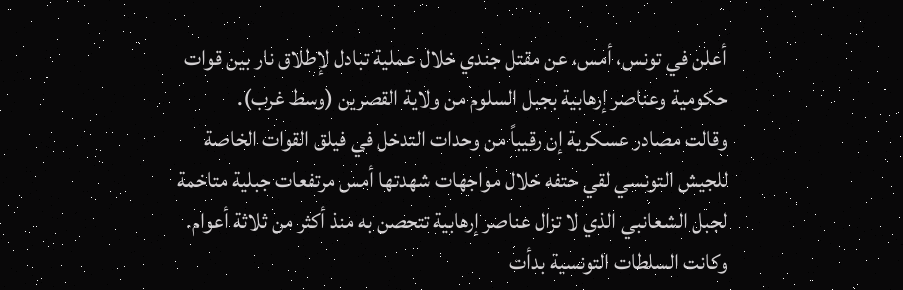أعلن في تونس، أمس، عن مقتل جندي خلال عملية تبادل لإطلاق نار بين قوات حكومية وعناصر إرهابية بجبل السلوم من ولاية القصرين (وسط غرب).
وقالت مصادر عسكرية إن رقيباً من وحدات التدخل في فيلق القوات الخاصة للجيش التونسي لقي حتفه خلال مواجهات شهدتها أمس مرتفعات جبلية متاخمة لجبل الشعانبي الذي لا تزال عناصر إرهابية تتحصن به منذ أكثر من ثلاثة أعوام.
وكانت السلطات التونسية بدأت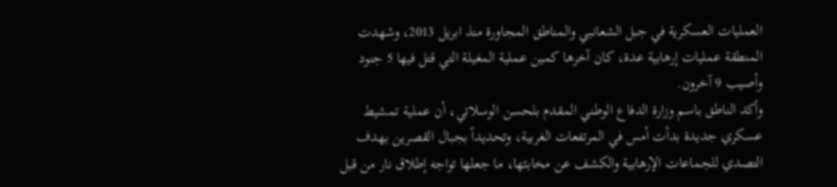العمليات العسكرية في جبل الشعانبي والمناطق المجاورة منذ ابريل 2013، وشهدت المنطقة عمليات إرهابية عدة، كان آخرها كمين عملية المغيلة التي قتل فيها 5 جنود وأصيب 9 آخرون.
وأكد الناطق باسم وزارة الدفاع الوطني المقدم بلحسن الوسلاتي، أن عملية تمشيط عسكري جديدة بدأت أمس في المرتفعات الغربية، وتحديداً بجبال القصرين بهدف التصدي للجماعات الإرهابية والكشف عن مخابئها، ما جعلها تواجه إطلاق نار من قبل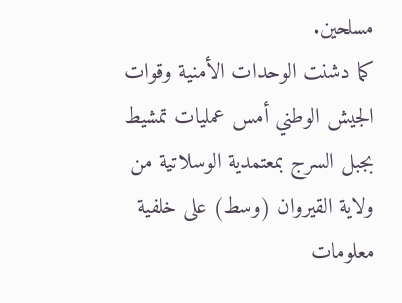مسلحين.
كما دشنت الوحدات الأمنية وقوات الجيش الوطني أمس عمليات تمشيط بجبل السرج بمعتمدية الوسلاتية من ولاية القيروان (وسط) على خلفية معلومات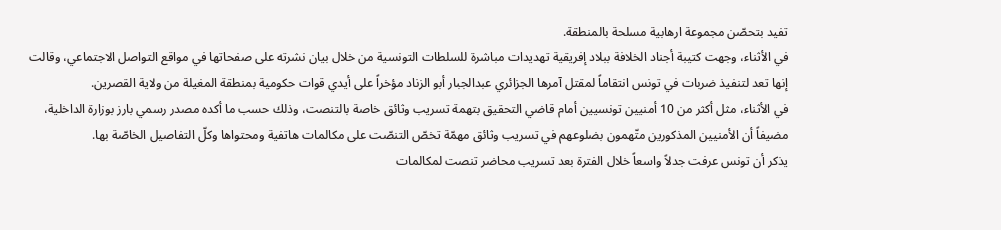تفيد بتحصّن مجموعة ارهابية مسلحة بالمنطقة.
في الأثناء، وجهت كتيبة أجناد الخلافة ببلاد إفريقية تهديدات مباشرة للسلطات التونسية من خلال بيان نشرته على صفحاتها في مواقع التواصل الاجتماعي، وقالت إنها تعد لتنفيذ ضربات في تونس انتقاماً لمقتل آمرها الجزائري عبدالجبار أبو الزناد مؤخراً على أيدي قوات حكومية بمنطقة المغيلة من ولاية القصرين.
في الأثناء، مثل أكثر من 10 أمنيين تونسيين أمام قاضي التحقيق بتهمة تسريب وثائق خاصة بالتنصت، وذلك حسب ما أكده مصدر رسمي بارز بوزارة الداخلية، مضيفاً أن الأمنيين المذكورين متّهمون بضلوعهم في تسريب وثائق مهمّة تخصّ التنصّت على مكالمات هاتفية ومحتواها وكلّ التفاصيل الخاصّة بها.
يذكر أن تونس عرفت جدلاً واسعاً خلال الفترة بعد تسريب محاضر تنصت لمكالمات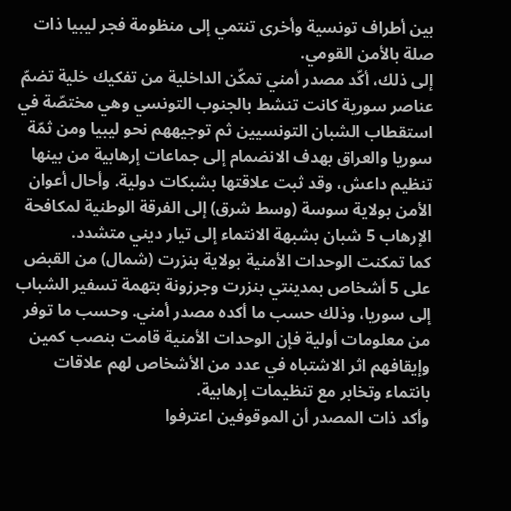بين أطراف تونسية وأخرى تنتمي إلى منظومة فجر ليبيا ذات صلة بالأمن القومي.
إلى ذلك، أكّد مصدر أمني تمكّن الداخلية من تفكيك خلية تضمّ عناصر سورية كانت تنشط بالجنوب التونسي وهي مختصّة في استقطاب الشبان التونسيين ثم توجيههم نحو ليبيا ومن ثمّة سوريا والعراق بهدف الانضمام إلى جماعات إرهابية من بينها تنظيم داعش، وقد ثبت علاقتها بشبكات دولية. وأحال أعوان الأمن بولاية سوسة (وسط شرق) إلى الفرقة الوطنية لمكافحة الإرهاب 5 شبان بشبهة الانتماء إلى تيار ديني متشدد.
كما تمكنت الوحدات الأمنية بولاية بنزرت (شمال) من القبض على 5 أشخاص بمدينتي بنزرت وجرزونة بتهمة تسفير الشباب إلى سوريا، وذلك حسب ما أكده مصدر أمني. وحسب ما توفر من معلومات أولية فإن الوحدات الأمنية قامت بنصب كمين وإيقافهم اثر الاشتباه في عدد من الأشخاص لهم علاقات بانتماء وتخابر مع تنظيمات إرهابية.
وأكد ذات المصدر أن الموقوفين اعترفوا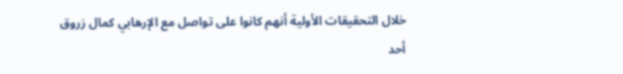خلال التحقيقات الأولية أنهم كانوا على تواصل مع الإرهابي كمال زروق أحد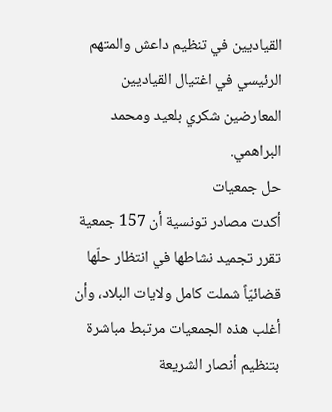القياديين في تنظيم داعش والمتهم الرئيسي في اغتيال القياديين المعارضين شكري بلعيد ومحمد البراهمي.
حل جمعيات
أكدت مصادر تونسية أن 157 جمعية تقرر تجميد نشاطها في انتظار حلّها قضائيّاً شملت كامل ولايات البلاد، وأن أغلب هذه الجمعيات مرتبط مباشرة بتنظيم أنصار الشريعة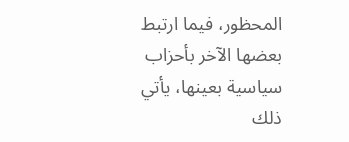المحظور، فيما ارتبط بعضها الآخر بأحزاب سياسية بعينها، يأتي ذلك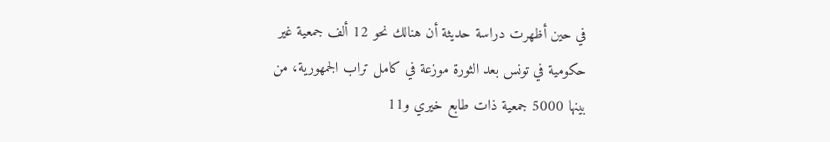في حين أظهرت دراسة حديثة أن هنالك نحو 12 ألف جمعية غير حكومية في تونس بعد الثورة موزعة في كامل تراب الجمهورية، من بينها 5000 جمعية ذات طابع خيري و11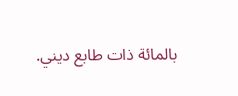بالمائة ذات طابع ديني.